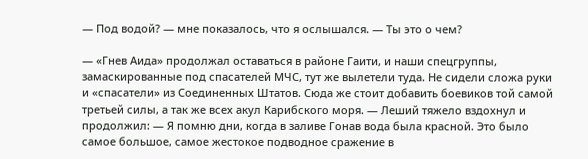— Под водой? — мне показалось, что я ослышался. — Ты это о чем?

— «Гнев Аида» продолжал оставаться в районе Гаити, и наши спецгруппы, замаскированные под спасателей МЧС, тут же вылетели туда. Не сидели сложа руки и «спасатели» из Соединенных Штатов. Сюда же стоит добавить боевиков той самой третьей силы, а так же всех акул Карибского моря. — Леший тяжело вздохнул и продолжил: — Я помню дни, когда в заливе Гонав вода была красной. Это было самое большое, самое жестокое подводное сражение в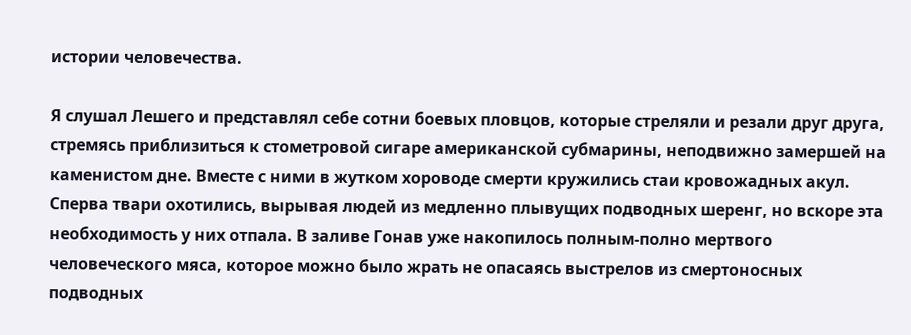истории человечества.

Я слушал Лешего и представлял себе сотни боевых пловцов, которые стреляли и резали друг друга, стремясь приблизиться к стометровой сигаре американской субмарины, неподвижно замершей на каменистом дне. Вместе с ними в жутком хороводе смерти кружились стаи кровожадных акул. Сперва твари охотились, вырывая людей из медленно плывущих подводных шеренг, но вскоре эта необходимость у них отпала. В заливе Гонав уже накопилось полным-полно мертвого человеческого мяса, которое можно было жрать не опасаясь выстрелов из смертоносных подводных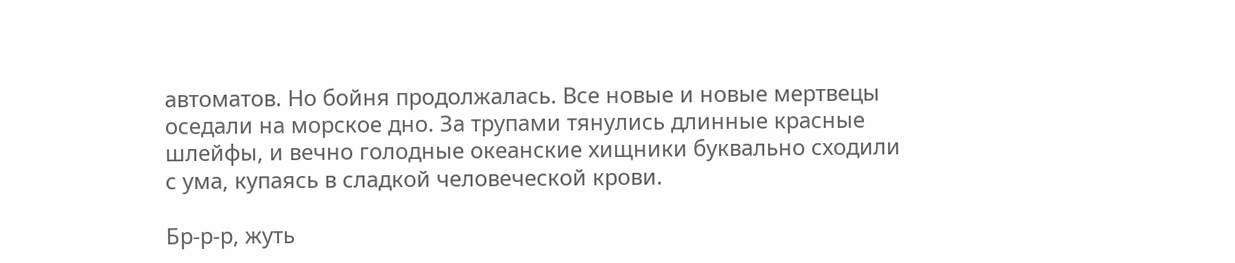автоматов. Но бойня продолжалась. Все новые и новые мертвецы оседали на морское дно. За трупами тянулись длинные красные шлейфы, и вечно голодные океанские хищники буквально сходили с ума, купаясь в сладкой человеческой крови.

Бр-р-р, жуть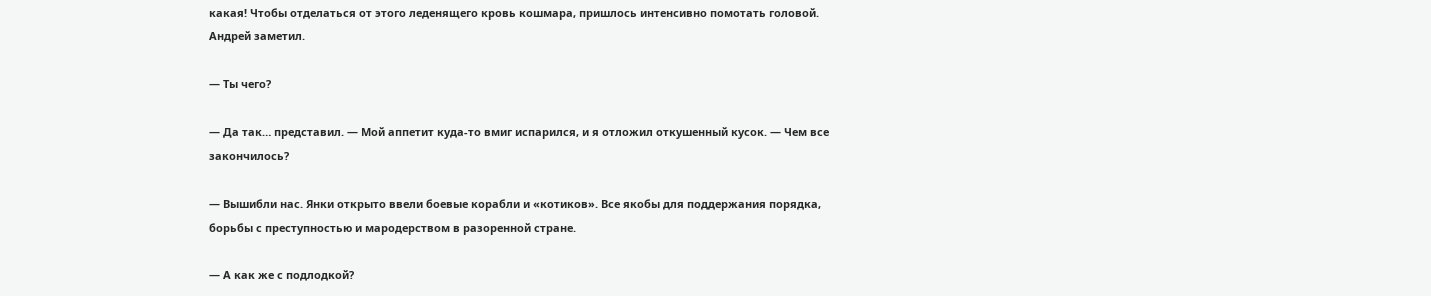какая! Чтобы отделаться от этого леденящего кровь кошмара, пришлось интенсивно помотать головой. Андрей заметил.

— Ты чего?

— Да так… представил. — Мой аппетит куда-то вмиг испарился, и я отложил откушенный кусок. — Чем все закончилось?

— Вышибли нас. Янки открыто ввели боевые корабли и «котиков». Все якобы для поддержания порядка, борьбы с преступностью и мародерством в разоренной стране.

— А как же с подлодкой?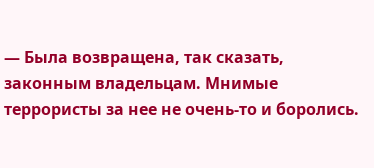— Была возвращена, так сказать, законным владельцам. Мнимые террористы за нее не очень-то и боролись.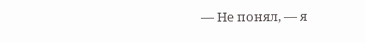— Не понял, — я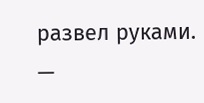развел руками. —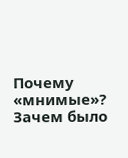Почему «мнимые»? Зачем было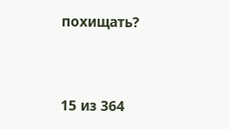похищать?



15 из 364